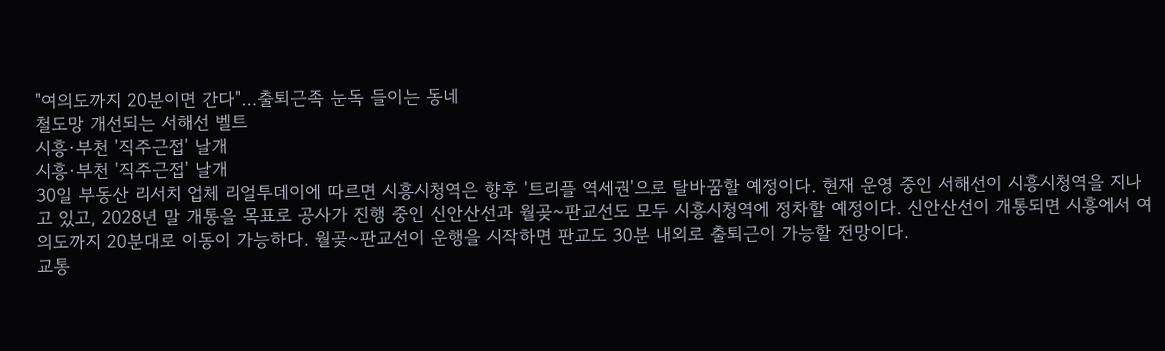"여의도까지 20분이면 간다"…출퇴근족 눈독 들이는 동네
철도망 개선되는 서해선 벨트
시흥·부천 '직주근접' 날개
시흥·부천 '직주근접' 날개
30일 부동산 리서치 업체 리얼투데이에 따르면 시흥시청역은 향후 '트리플 역세권'으로 탈바꿈할 예정이다. 현재 운영 중인 서해선이 시흥시청역을 지나고 있고, 2028년 말 개통을 목표로 공사가 진행 중인 신안산선과 월곶~판교선도 모두 시흥시청역에 정차할 예정이다. 신안산선이 개통되면 시흥에서 여의도까지 20분대로 이동이 가능하다. 월곶~판교선이 운행을 시작하면 판교도 30분 내외로 출퇴근이 가능할 전망이다.
교통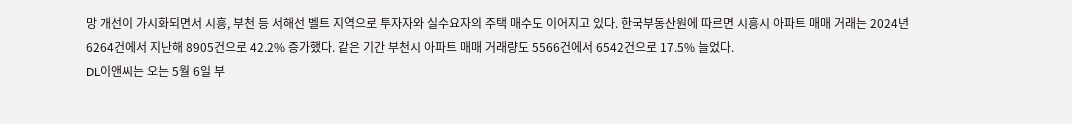망 개선이 가시화되면서 시흥, 부천 등 서해선 벨트 지역으로 투자자와 실수요자의 주택 매수도 이어지고 있다. 한국부동산원에 따르면 시흥시 아파트 매매 거래는 2024년 6264건에서 지난해 8905건으로 42.2% 증가했다. 같은 기간 부천시 아파트 매매 거래량도 5566건에서 6542건으로 17.5% 늘었다.
DL이앤씨는 오는 5월 6일 부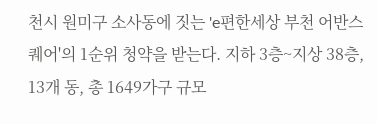천시 원미구 소사동에 짓는 'e편한세상 부천 어반스퀘어'의 1순위 청약을 받는다. 지하 3층~지상 38층, 13개 동, 총 1649가구 규모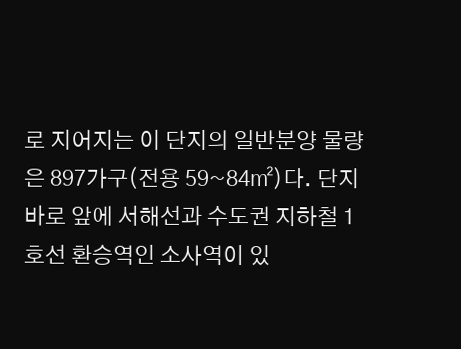로 지어지는 이 단지의 일반분양 물량은 897가구(전용 59~84㎡)다. 단지 바로 앞에 서해선과 수도권 지하철 1호선 환승역인 소사역이 있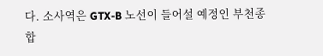다. 소사역은 GTX-B 노선이 들어설 예정인 부천종합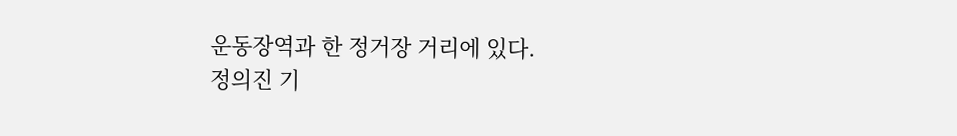운동장역과 한 정거장 거리에 있다.
정의진 기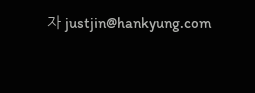자 justjin@hankyung.com